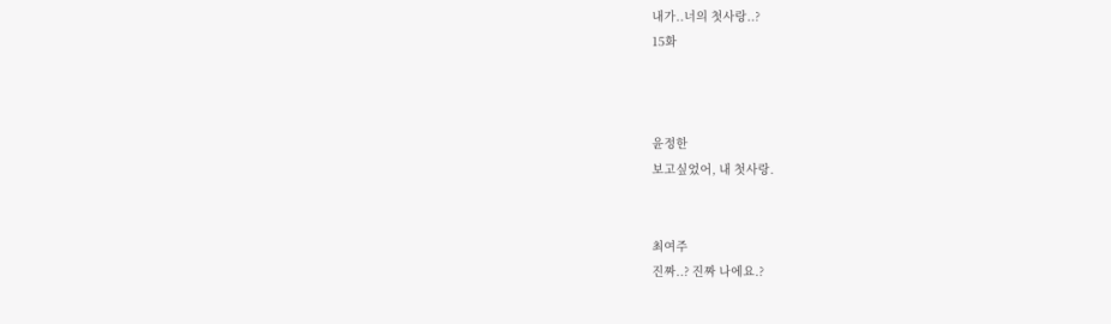내가..너의 첫사랑..?
15화



윤정한
보고싶었어, 내 첫사랑.


최여주
진짜..? 진짜 나에요.?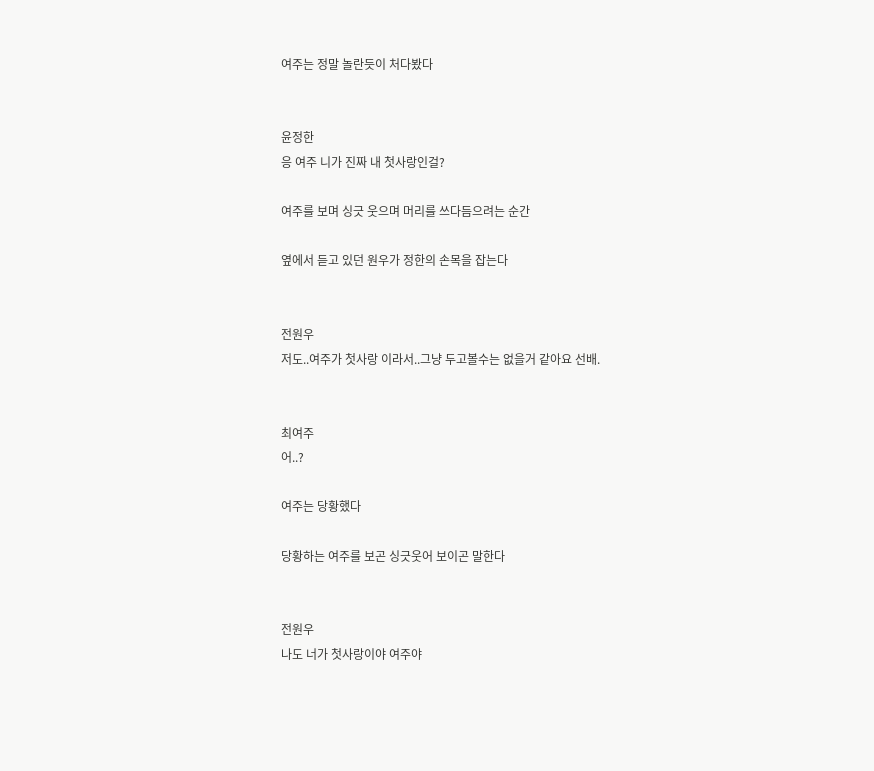여주는 정말 놀란듯이 처다봤다


윤정한
응 여주 니가 진짜 내 첫사랑인걸?

여주를 보며 싱긋 웃으며 머리를 쓰다듬으려는 순간

옆에서 듣고 있던 원우가 정한의 손목을 잡는다


전원우
저도..여주가 첫사랑 이라서..그냥 두고볼수는 없을거 같아요 선배.


최여주
어..?

여주는 당황했다

당황하는 여주를 보곤 싱긋웃어 보이곤 말한다


전원우
나도 너가 첫사랑이야 여주야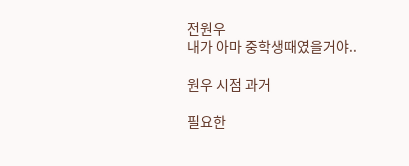전원우
내가 아마 중학생때였을거야..

원우 시점 과거

필요한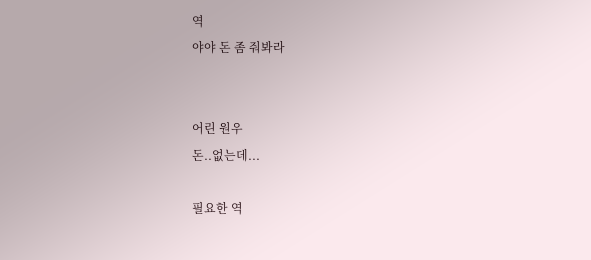역
야야 돈 좀 줘봐라


어린 원우
돈..없는데...

필요한 역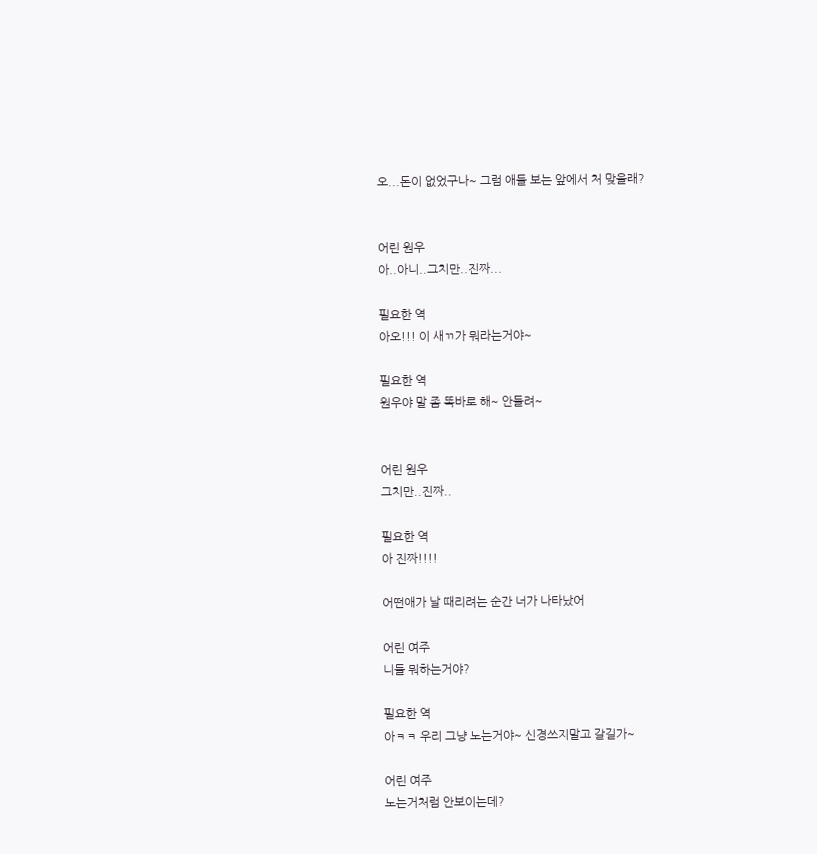오...돈이 없었구나~ 그럼 애들 보는 앞에서 처 맞을래?


어린 원우
아..아니..그치만..진짜...

필요한 역
아오!!! 이 새ㄲ가 뭐라는거야~

필요한 역
원우야 말 좀 똑바로 해~ 안들려~


어린 원우
그치만..진짜..

필요한 역
아 진짜!!!!

어떤애가 날 때리려는 순간 너가 나타났어

어린 여주
니들 뭐하는거야?

필요한 역
아ㅋㅋ 우리 그냥 노는거야~ 신경쓰지말고 갈길가~

어린 여주
노는거처럼 안보이는데?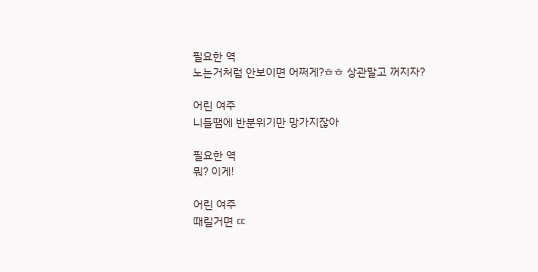필요한 역
노는거처럼 안보이면 어쩌게?ㅎㅎ 상관말고 꺼지자?

어린 여주
니들땜에 반분위기만 망가지잖아

필요한 역
뭐? 이게!

어린 여주
때릴거면 ㄸ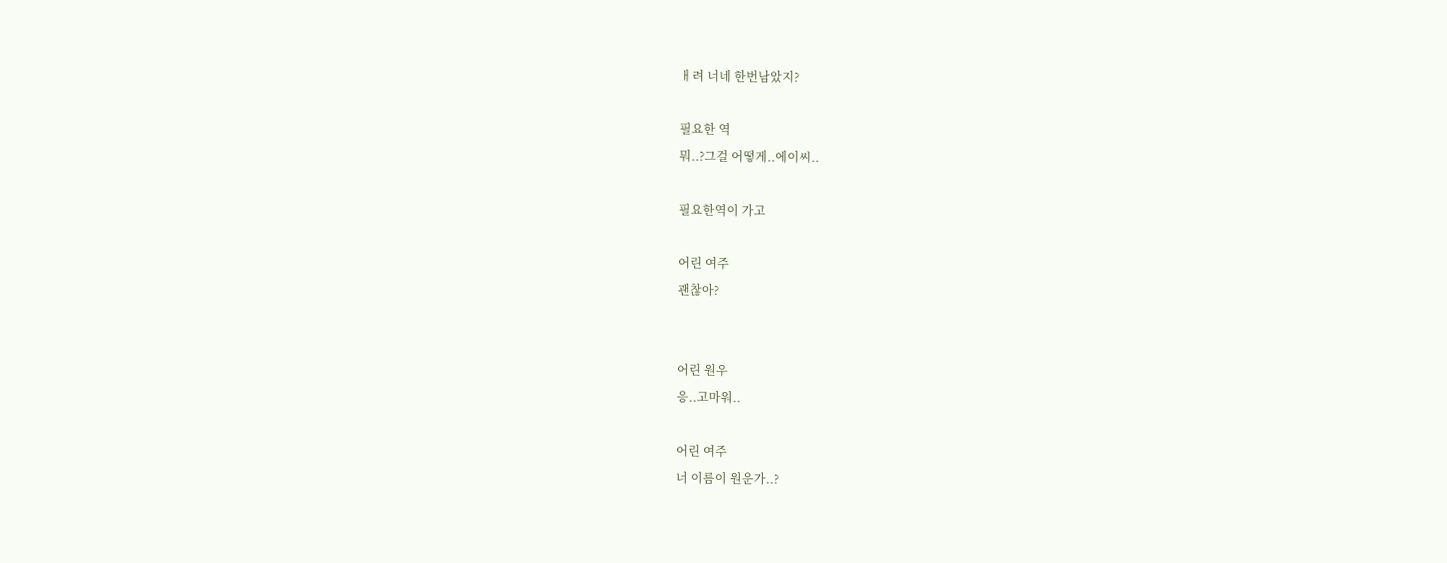ㅐ려 너네 한번남았지?

필요한 역
뭐..?그걸 어떻게..에이씨..

필요한역이 가고

어린 여주
괜찮아?


어린 원우
응..고마워..

어린 여주
너 이름이 원운가..?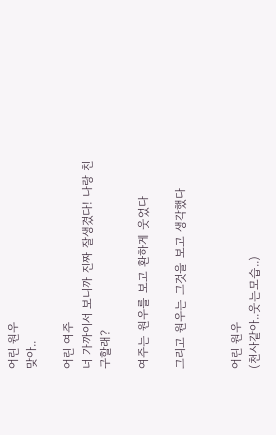어린 원우
맞아..

어린 여주
너 가까이서 보니까 진짜 잘생겼다! 나랑 친구할래?

여주는 원우를 보고 환하게 웃었다

그리고 원우는 그것을 보고 생각했다


어린 원우
(천사같아..웃는모습..)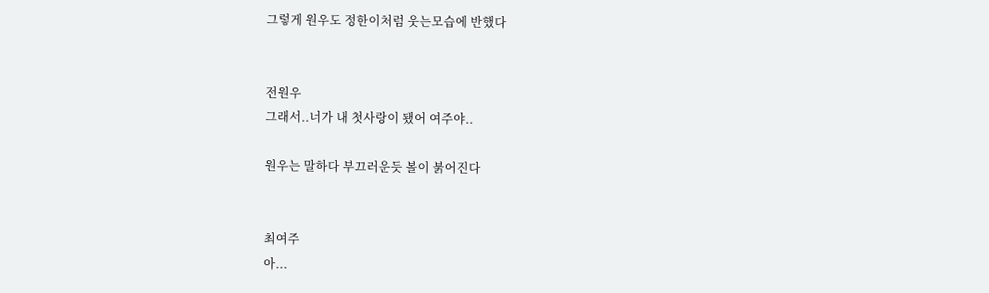그렇게 원우도 정한이처럼 웃는모습에 반했다


전원우
그래서..너가 내 첫사랑이 됐어 여주야..

원우는 말하다 부끄러운듯 볼이 붉어진다


최여주
아...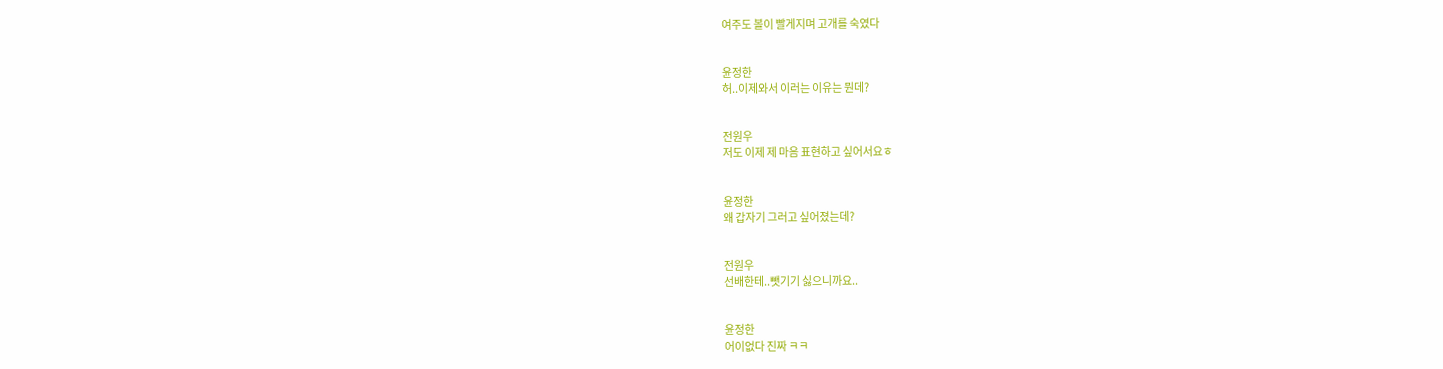여주도 볼이 빨게지며 고개를 숙였다


윤정한
허..이제와서 이러는 이유는 뭔데?


전원우
저도 이제 제 마음 표현하고 싶어서요ㅎ


윤정한
왜 갑자기 그러고 싶어졌는데?


전원우
선배한테..뺏기기 싫으니까요..


윤정한
어이없다 진짜 ㅋㅋ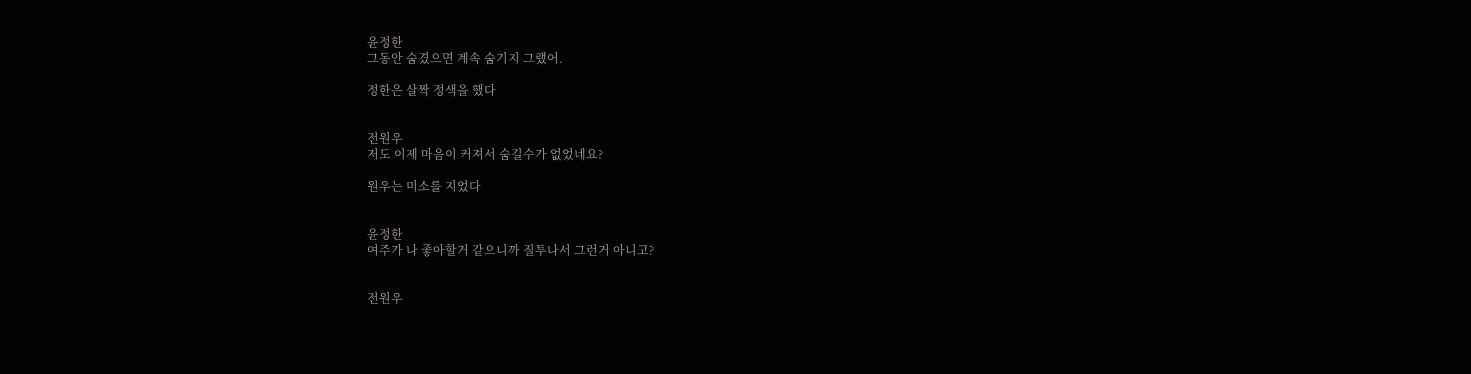윤정한
그동안 숨겼으면 계속 숨기지 그랬어.

정한은 살짝 정색을 했다


전원우
저도 이제 마음이 커져서 숨길수가 없었네요?

원우는 미소를 지었다


윤정한
여주가 나 좋아할거 같으니까 질투나서 그런거 아니고?


전원우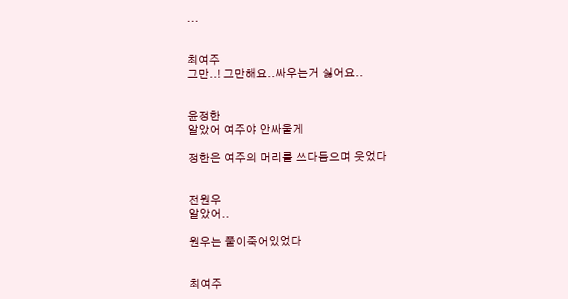...


최여주
그만..! 그만해요..싸우는거 싫어요..


윤정한
알았어 여주야 안싸울게

정한은 여주의 머리를 쓰다듬으며 웃었다


전원우
알았어..

원우는 풀이죽어있었다


최여주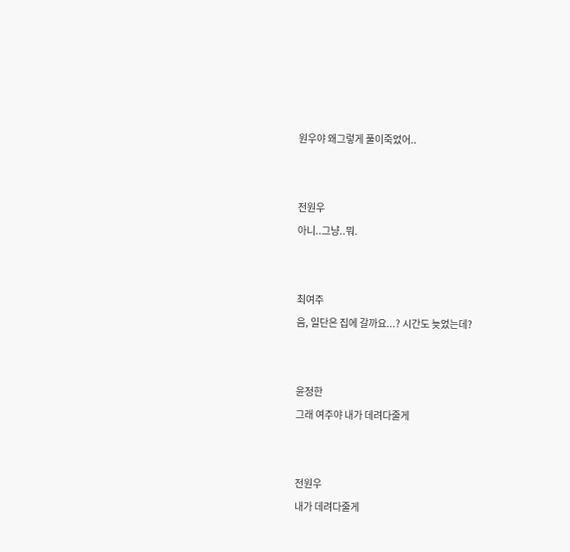원우야 왜그렇게 풀이죽었어..


전원우
아니..그냥..뭐.


최여주
음, 일단은 집에 갈까요...? 시간도 늦었는데?


윤정한
그래 여주야 내가 데려다줄게


전원우
내가 데려다줄게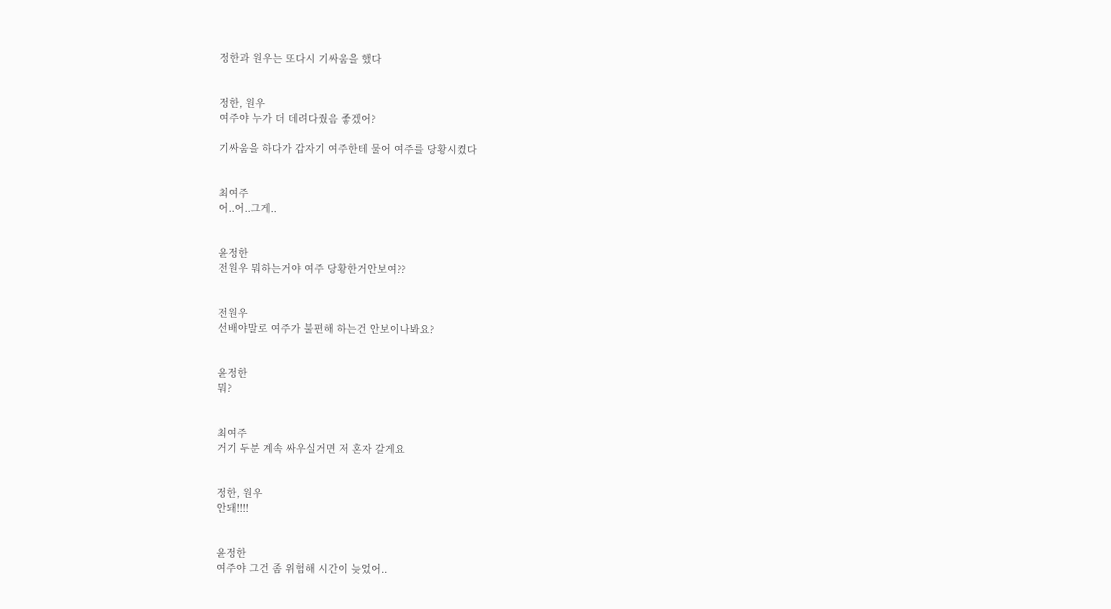정한과 원우는 또다시 기싸움을 했다


정한, 원우
여주야 누가 더 데려다줬음 좋겠어?

기싸움을 하다가 갑자기 여주한테 물어 여주를 당황시켰다


최여주
어..어..그게..


윤정한
전원우 뭐하는거야 여주 당황한거안보여??


전원우
선배야말로 여주가 불편해 하는건 안보이나봐요?


윤정한
뭐?


최여주
거기 두분 계속 싸우실거면 저 혼자 갈게요


정한, 원우
안돼!!!!


윤정한
여주야 그건 좀 위험해 시간이 늦었어..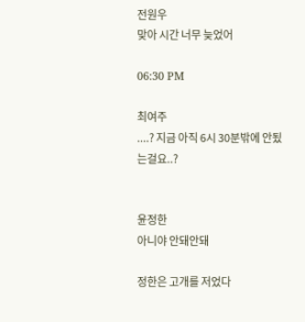전원우
맞아 시간 너무 늦었어

06:30 PM

최여주
....? 지금 아직 6시 30분밖에 안됬는걸요..?


윤정한
아니야 안돼안돼

정한은 고개를 저었다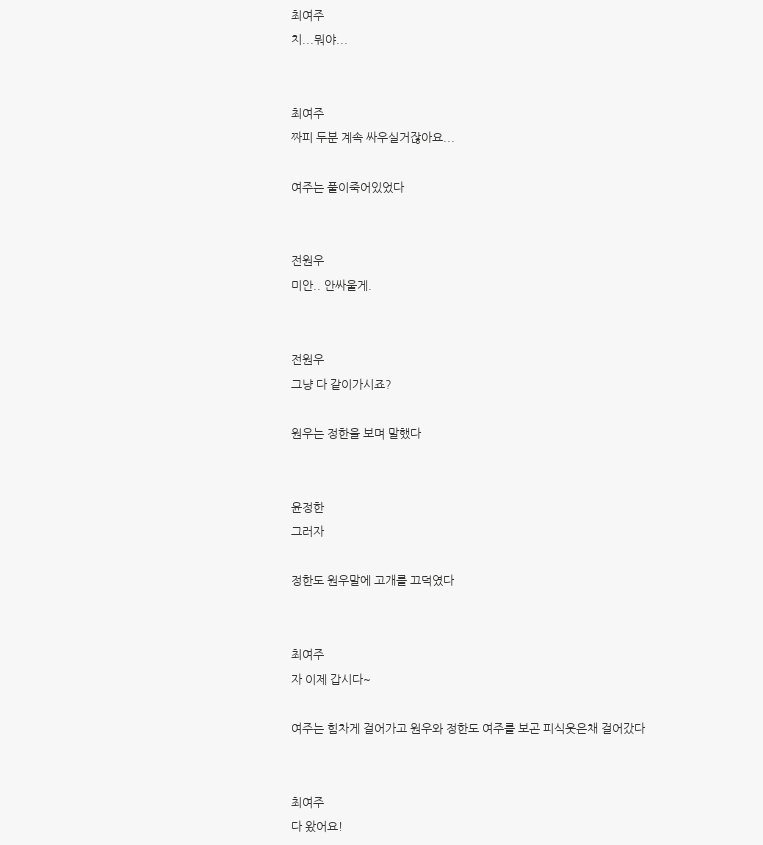최여주
치...뭐야...


최여주
짜피 두분 계속 싸우실거잖아요...

여주는 풀이죽어있었다


전원우
미안.. 안싸울게.


전원우
그냥 다 같이가시죠?

원우는 정한을 보며 말했다


윤정한
그러자

정한도 원우말에 고개를 끄덕였다


최여주
자 이제 갑시다~

여주는 힘차게 걸어가고 원우와 정한도 여주를 보곤 피식웃은채 걸어갔다


최여주
다 왔어요!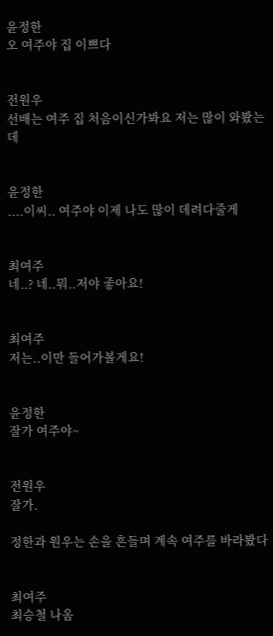윤정한
오 여주야 집 이쁘다


전원우
선배는 여주 집 처음이신가봐요 저는 많이 와봤는데


윤정한
....이씨.. 여주야 이제 나도 많이 데려다줄게


최여주
네..? 네..뭐..저야 좋아요!


최여주
저는..이만 들어가볼게요!


윤정한
잘가 여주야~


전원우
잘가.

정한과 원우는 손을 흔들며 계속 여주를 바라봤다


최여주
최승철 나옴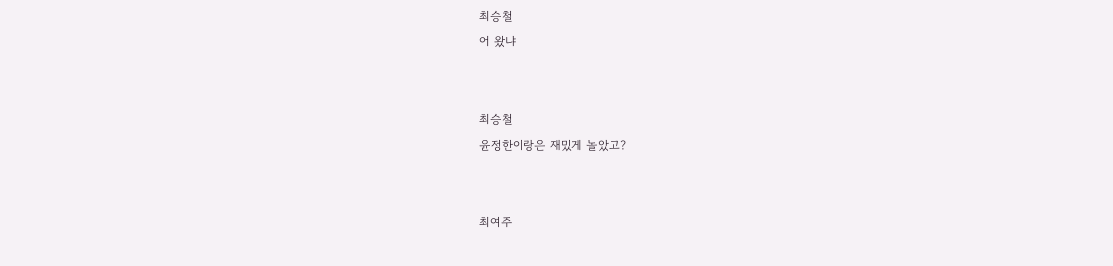최승철
어 왔냐


최승철
윤정한이랑은 재밌게 놀았고?


최여주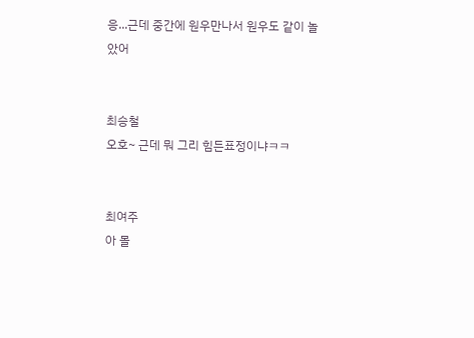응...근데 중간에 원우만나서 원우도 같이 놀았어


최승철
오호~ 근데 뭐 그리 힘든표정이냐ㅋㅋ


최여주
아 몰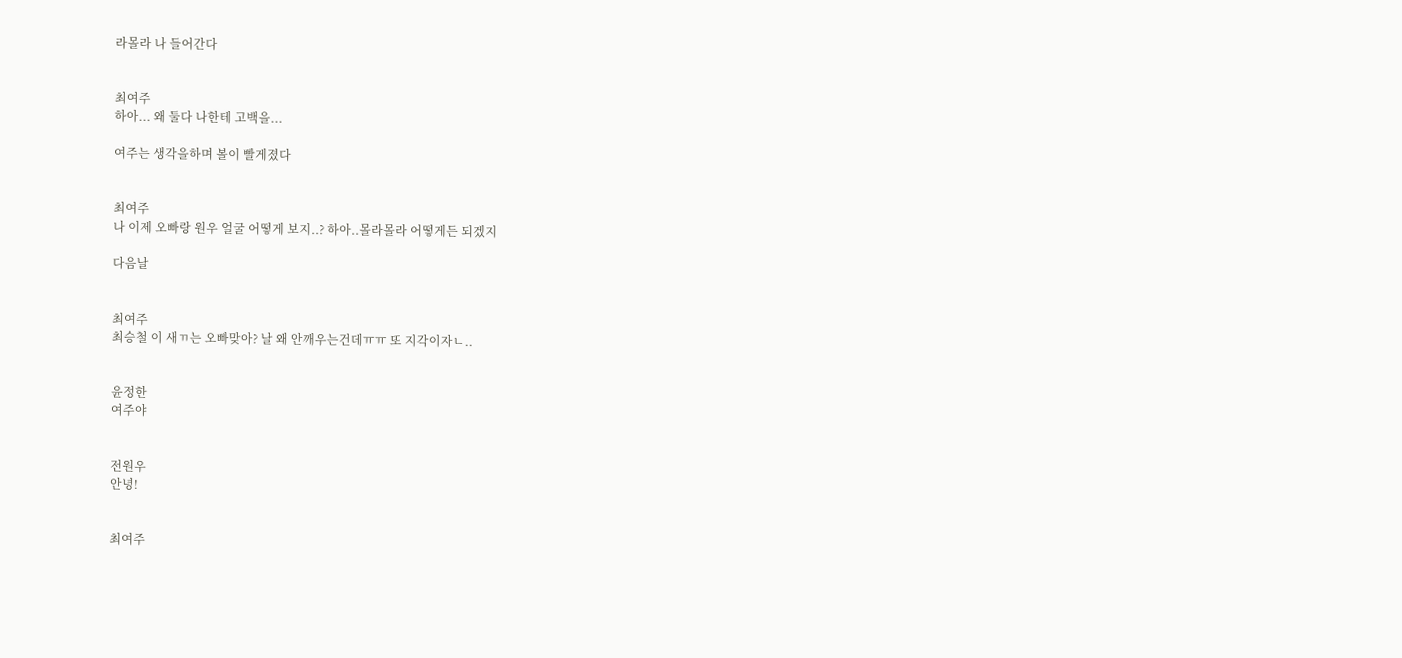라몰라 나 들어간다


최여주
하아... 왜 둘다 나한테 고백을...

여주는 생각을하며 볼이 빨게졌다


최여주
나 이제 오빠랑 원우 얼굴 어떻게 보지..? 하아..몰라몰라 어떻게든 되겠지

다음날


최여주
최승철 이 새ㄲ는 오빠맞아? 날 왜 안깨우는건데ㅠㅠ 또 지각이자ㄴ..


윤정한
여주야


전원우
안녕!


최여주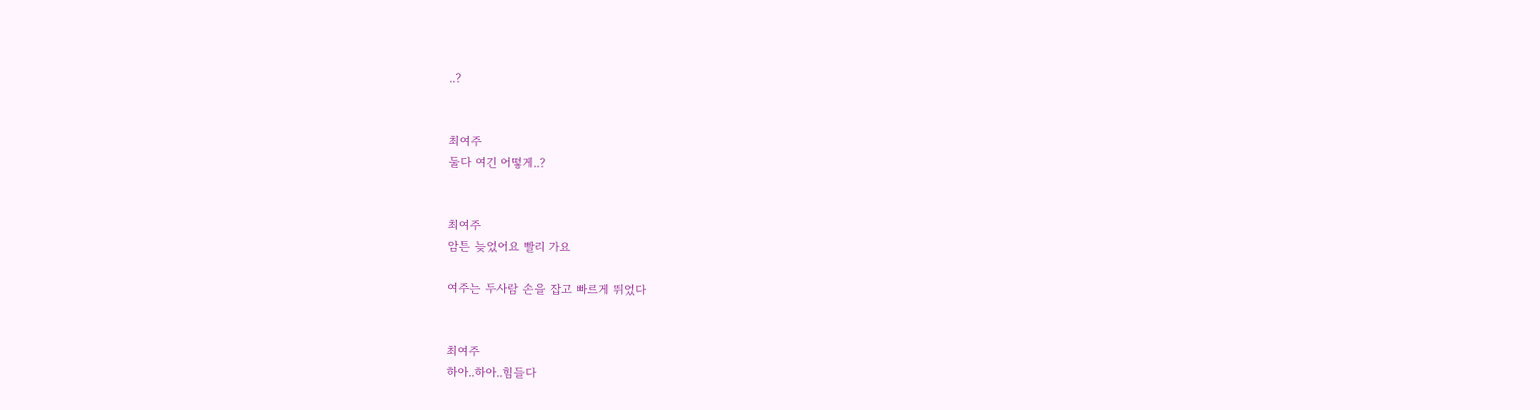..?


최여주
둘다 여긴 어떻게..?


최여주
암튼 늦었어요 빨리 가요

여주는 두사람 손을 잡고 빠르게 뛰었다


최여주
하아..하아..힘들다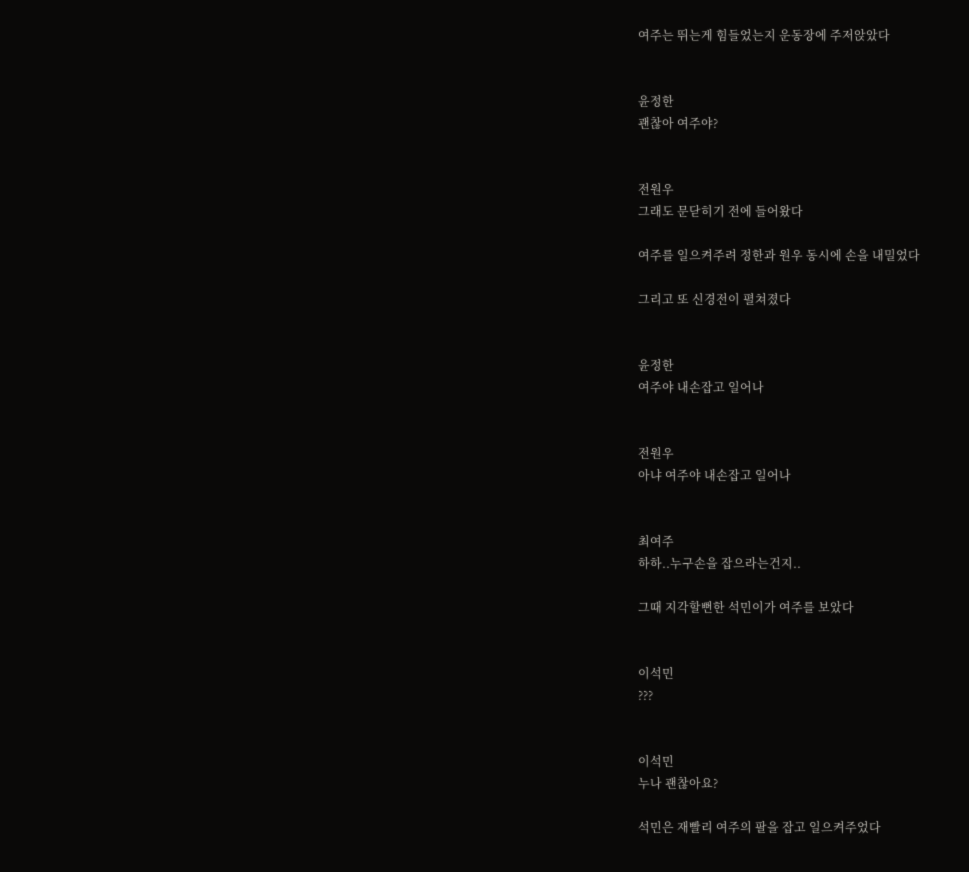여주는 뛰는게 힘들었는지 운동장에 주저앉았다


윤정한
괜찮아 여주야?


전원우
그래도 문닫히기 전에 들어왔다

여주를 일으켜주려 정한과 원우 동시에 손을 내밀었다

그리고 또 신경전이 펼쳐졌다


윤정한
여주야 내손잡고 일어나


전원우
아냐 여주야 내손잡고 일어나


최여주
하하..누구손을 잡으라는건지..

그때 지각할뻔한 석민이가 여주를 보았다


이석민
???


이석민
누나 괜찮아요?

석민은 재빨리 여주의 팔을 잡고 일으켜주었다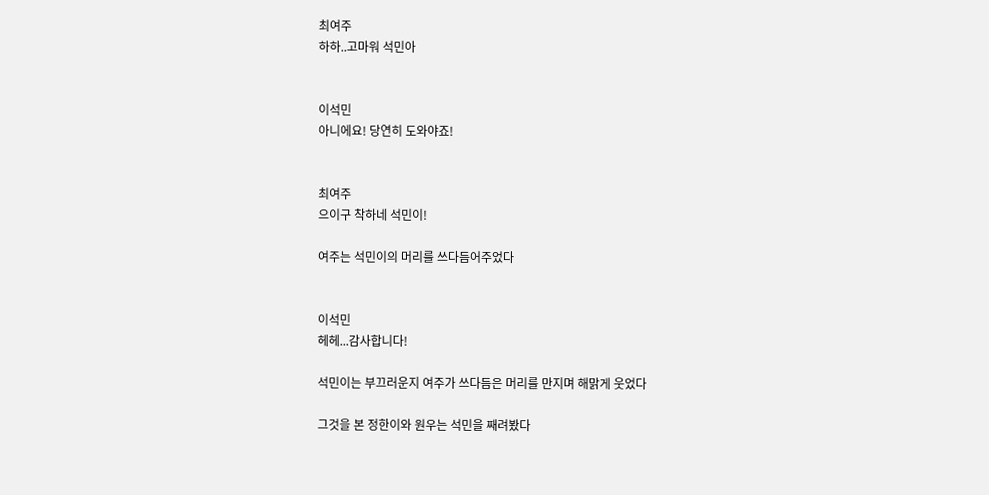최여주
하하..고마워 석민아


이석민
아니에요! 당연히 도와야죠!


최여주
으이구 착하네 석민이!

여주는 석민이의 머리를 쓰다듬어주었다


이석민
헤헤...감사합니다!

석민이는 부끄러운지 여주가 쓰다듬은 머리를 만지며 해맑게 웃었다

그것을 본 정한이와 원우는 석민을 째려봤다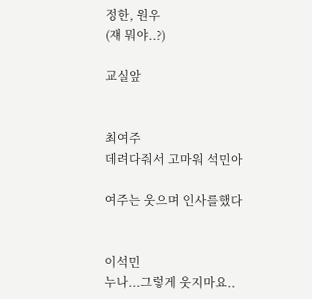정한, 원우
(쟤 뭐야..?)

교실앞


최여주
데려다줘서 고마워 석민아

여주는 웃으며 인사를했다


이석민
누나...그렇게 웃지마요..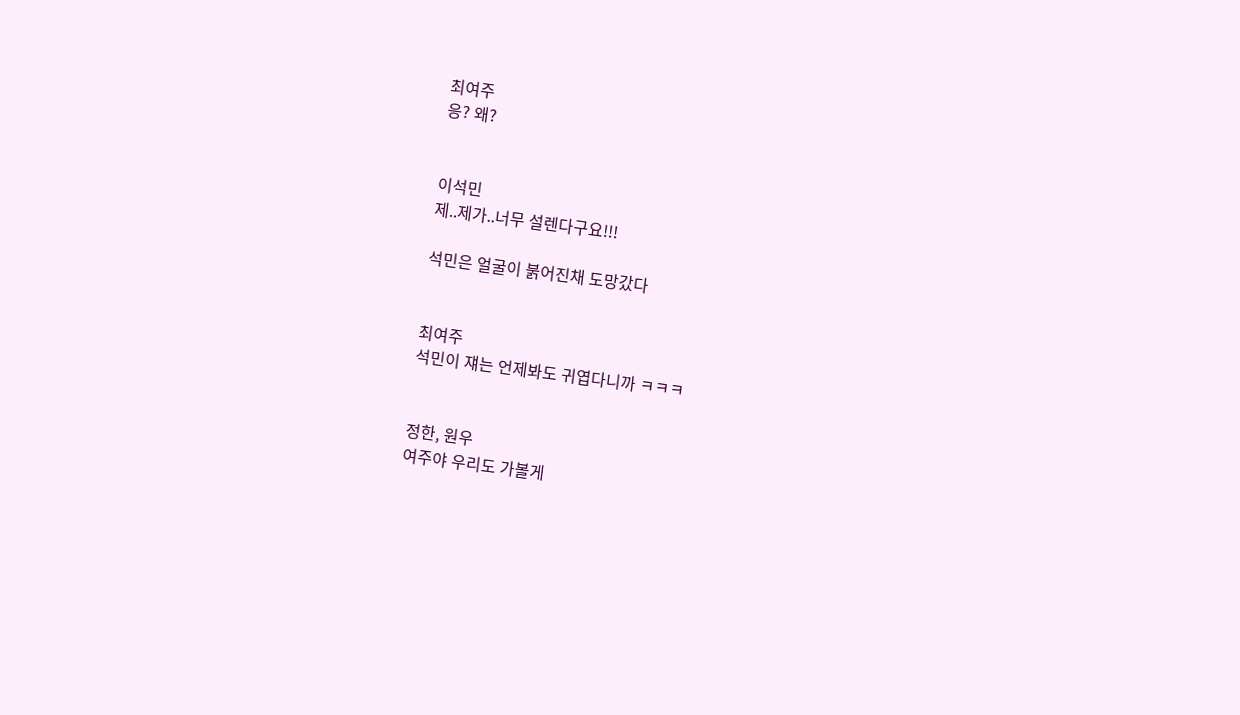최여주
응? 왜?


이석민
제..제가..너무 설렌다구요!!!

석민은 얼굴이 붉어진채 도망갔다


최여주
석민이 쟤는 언제봐도 귀엽다니까 ㅋㅋㅋ


정한, 원우
여주야 우리도 가볼게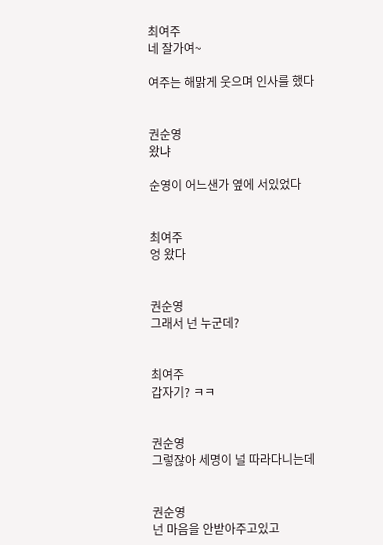최여주
네 잘가여~

여주는 해맑게 웃으며 인사를 했다


권순영
왔냐

순영이 어느샌가 옆에 서있었다


최여주
엉 왔다


권순영
그래서 넌 누군데?


최여주
갑자기? ㅋㅋ


권순영
그렇잖아 세명이 널 따라다니는데


권순영
넌 마음을 안받아주고있고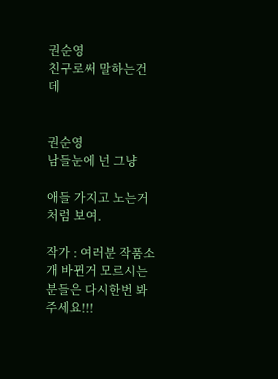권순영
친구로써 말하는건데


권순영
남들눈에 넌 그냥

애들 가지고 노는거처럼 보여.

작가 : 여러분 작품소개 바뀐거 모르시는 분들은 다시한번 봐주세요!!!